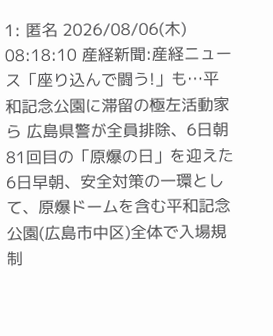1: 匿名 2026/08/06(木) 08:18:10 産経新聞:産経ニュース「座り込んで闘う!」も…平和記念公園に滞留の極左活動家ら 広島県警が全員排除、6日朝81回目の「原爆の日」を迎えた6日早朝、安全対策の一環として、原爆ドームを含む平和記念公園(広島市中区)全体で入場規制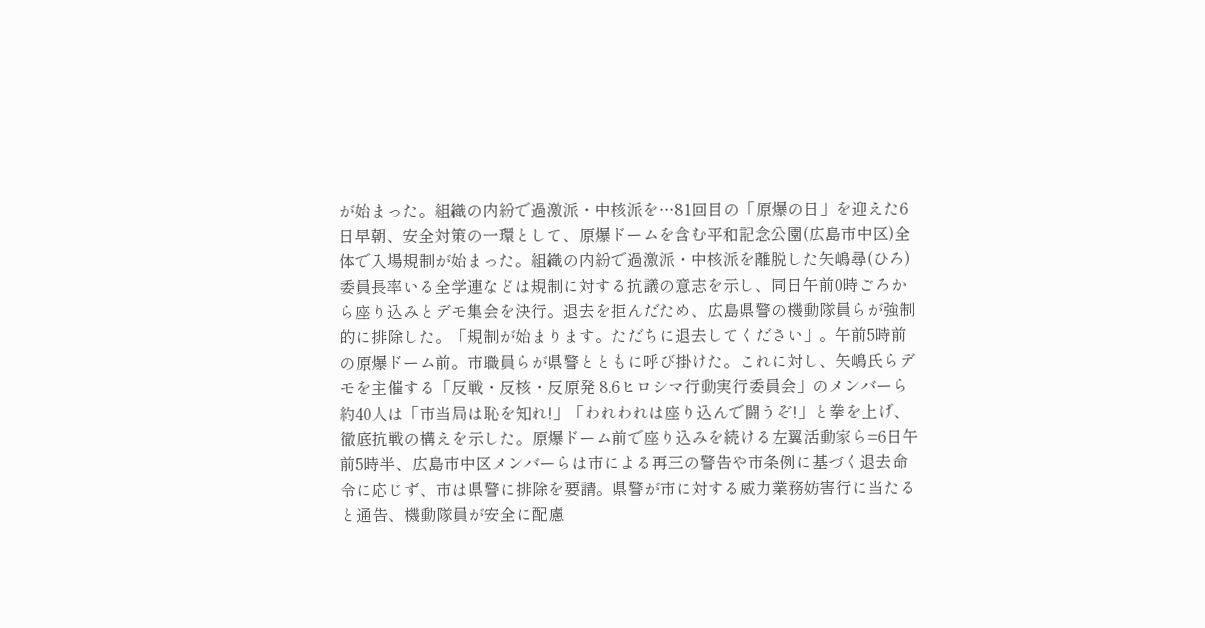が始まった。組織の内紛で過激派・中核派を…81回目の「原爆の日」を迎えた6日早朝、安全対策の一環として、原爆ドームを含む平和記念公園(広島市中区)全体で入場規制が始まった。組織の内紛で過激派・中核派を離脱した矢嶋尋(ひろ)委員長率いる全学連などは規制に対する抗議の意志を示し、同日午前0時ごろから座り込みとデモ集会を決行。退去を拒んだため、広島県警の機動隊員らが強制的に排除した。「規制が始まります。ただちに退去してください」。午前5時前の原爆ドーム前。市職員らが県警とともに呼び掛けた。これに対し、矢嶋氏らデモを主催する「反戦・反核・反原発 8.6ヒロシマ行動実行委員会」のメンバーら約40人は「市当局は恥を知れ!」「われわれは座り込んで闘うぞ!」と拳を上げ、徹底抗戦の構えを示した。原爆ドーム前で座り込みを続ける左翼活動家ら=6日午前5時半、広島市中区メンバーらは市による再三の警告や市条例に基づく退去命令に応じず、市は県警に排除を要請。県警が市に対する威力業務妨害行に当たると通告、機動隊員が安全に配慮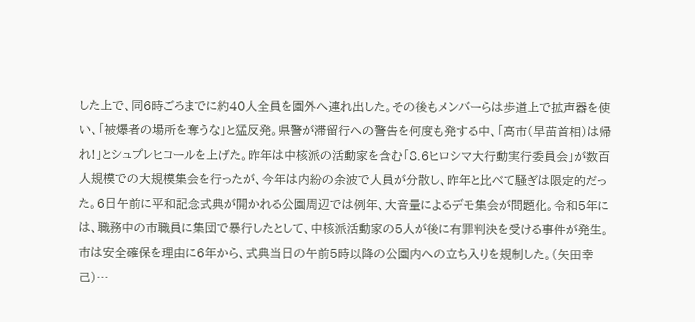した上で、同6時ごろまでに約40人全員を園外へ連れ出した。その後もメンバーらは歩道上で拡声器を使い、「被爆者の場所を奪うな」と猛反発。県警が滞留行への警告を何度も発する中、「高市(早苗首相)は帰れ!」とシュプレヒコールを上げた。昨年は中核派の活動家を含む「8.6ヒロシマ大行動実行委員会」が数百人規模での大規模集会を行ったが、今年は内紛の余波で人員が分散し、昨年と比べて騒ぎは限定的だった。6日午前に平和記念式典が開かれる公園周辺では例年、大音量によるデモ集会が問題化。令和5年には、職務中の市職員に集団で暴行したとして、中核派活動家の5人が後に有罪判決を受ける事件が発生。市は安全確保を理由に6年から、式典当日の午前5時以降の公園内への立ち入りを規制した。(矢田幸己)…